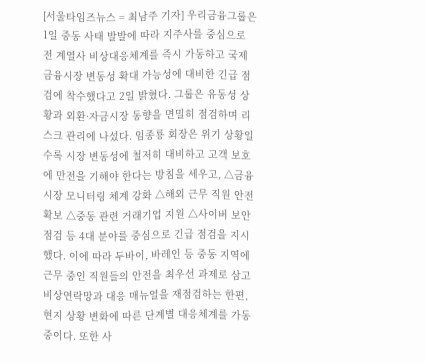[서울타임즈뉴스 = 최남주 기자] 우리금융그룹은 1일 중동 사태 발발에 따라 지주사를 중심으로 전 계열사 비상대응체계를 즉시 가동하고 국제 금융시장 변동성 확대 가능성에 대비한 긴급 점검에 착수했다고 2일 밝혔다. 그룹은 유동성 상황과 외환·자금시장 동향을 면밀히 점검하며 리스크 관리에 나섰다. 임종룡 회장은 위기 상황일수록 시장 변동성에 철저히 대비하고 고객 보호에 만전을 기해야 한다는 방침을 세우고, △금융시장 모니터링 체계 강화 △해외 근무 직원 안전 확보 △중동 관련 거래기업 지원 △사이버 보안 점검 등 4대 분야를 중심으로 긴급 점검을 지시했다. 이에 따라 두바이, 바레인 등 중동 지역에 근무 중인 직원들의 안전을 최우선 과제로 삼고 비상연락망과 대응 매뉴얼을 재점검하는 한편, 현지 상황 변화에 따른 단계별 대응체계를 가동 중이다. 또한 사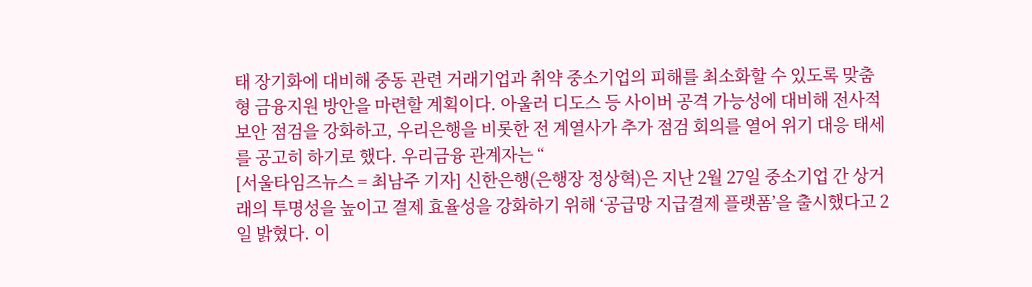태 장기화에 대비해 중동 관련 거래기업과 취약 중소기업의 피해를 최소화할 수 있도록 맞춤형 금융지원 방안을 마련할 계획이다. 아울러 디도스 등 사이버 공격 가능성에 대비해 전사적 보안 점검을 강화하고, 우리은행을 비롯한 전 계열사가 추가 점검 회의를 열어 위기 대응 태세를 공고히 하기로 했다. 우리금융 관계자는 “
[서울타임즈뉴스 = 최남주 기자] 신한은행(은행장 정상혁)은 지난 2월 27일 중소기업 간 상거래의 투명성을 높이고 결제 효율성을 강화하기 위해 ‘공급망 지급결제 플랫폼’을 출시했다고 2일 밝혔다. 이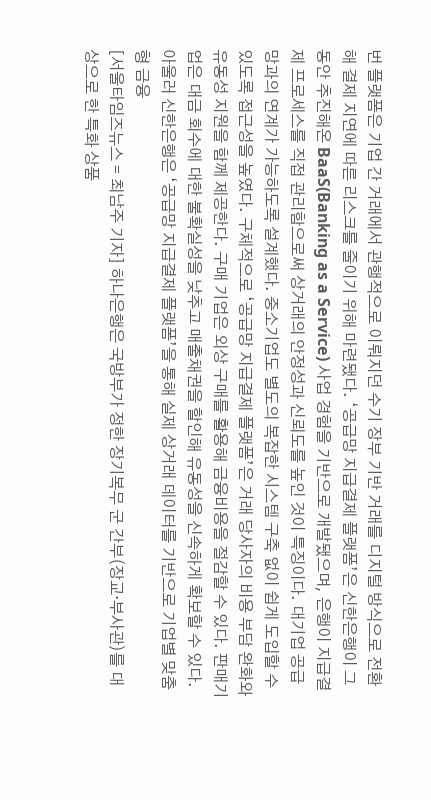번 플랫폼은 기업 간 거래에서 관행적으로 이뤄지던 수기 장부 기반 거래를 디지털 방식으로 전환해 결제 지연에 따른 리스크를 줄이기 위해 마련됐다. ‘공급망 지급결제 플랫폼’은 신한은행이 그동안 추진해온 BaaS(Banking as a Service) 사업 경험을 기반으로 개발됐으며, 은행이 지급결제 프로세스를 직접 관리함으로써 상거래의 안정성과 신뢰도를 높인 것이 특징이다. 대기업 공급망과의 연계가 가능하도록 설계했다. 중소기업도 별도의 복잡한 시스템 구축 없이 쉽게 도입할 수 있도록 접근성을 높였다. 구체적으로 ‘공급망 지급결제 플랫폼’은 거래 당사자의 비용 부담 완화와 유동성 지원을 함께 제공한다. 구매 기업은 외상 구매를 활용해 금융비용을 절감할 수 있다. 판매기업은 대금 회수에 대한 불확실성을 낮추고 매출채권을 할인해 유동성을 신속하게 확보할 수 있다. 아울러 신한은행은 ‘공급망 지급결제 플랫폼’을 통해 실제 상거래 데이터를 기반으로 기업별 맞춤형 금융
[서울타임즈뉴스 = 최남주 기자] 하나은행은 국방부가 정한 장기복무 군 간부(장교·부사관)를 대상으로 한 특화 상품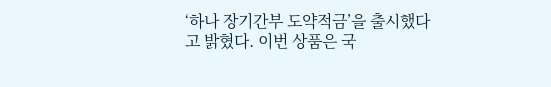‘하나 장기간부 도약적금’을 출시했다고 밝혔다. 이번 상품은 국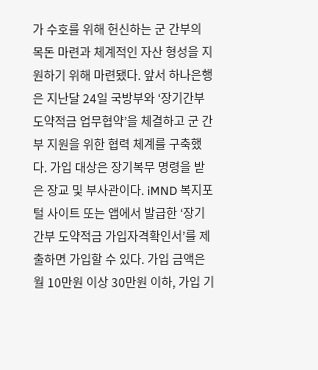가 수호를 위해 헌신하는 군 간부의 목돈 마련과 체계적인 자산 형성을 지원하기 위해 마련됐다. 앞서 하나은행은 지난달 24일 국방부와 ‘장기간부 도약적금 업무협약’을 체결하고 군 간부 지원을 위한 협력 체계를 구축했다. 가입 대상은 장기복무 명령을 받은 장교 및 부사관이다. iMND 복지포털 사이트 또는 앱에서 발급한 ‘장기간부 도약적금 가입자격확인서’를 제출하면 가입할 수 있다. 가입 금액은 월 10만원 이상 30만원 이하, 가입 기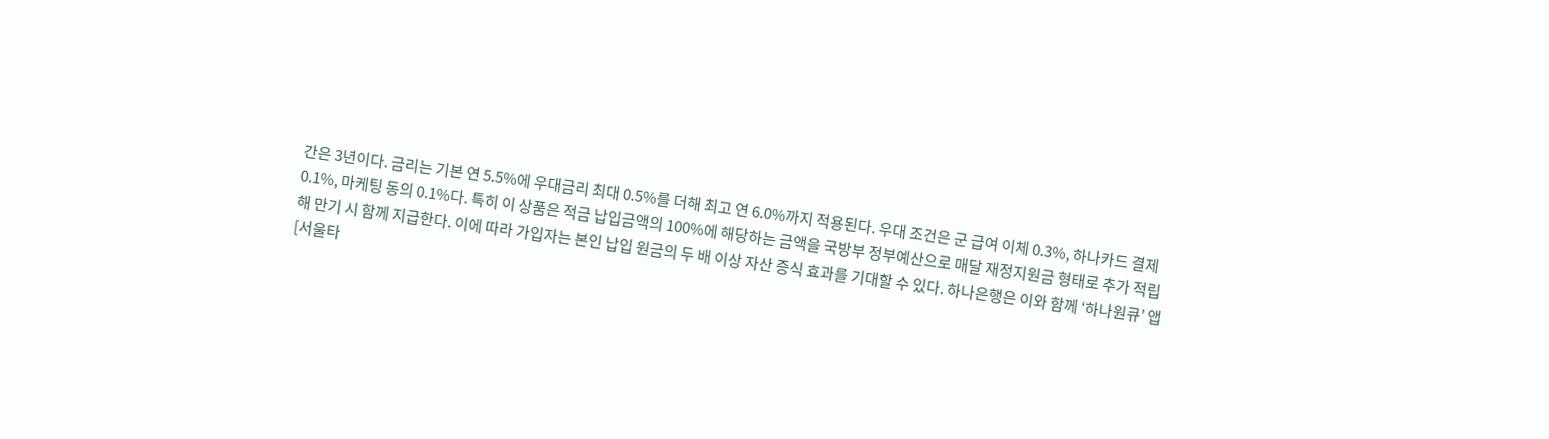간은 3년이다. 금리는 기본 연 5.5%에 우대금리 최대 0.5%를 더해 최고 연 6.0%까지 적용된다. 우대 조건은 군 급여 이체 0.3%, 하나카드 결제 0.1%, 마케팅 동의 0.1%다. 특히 이 상품은 적금 납입금액의 100%에 해당하는 금액을 국방부 정부예산으로 매달 재정지원금 형태로 추가 적립해 만기 시 함께 지급한다. 이에 따라 가입자는 본인 납입 원금의 두 배 이상 자산 증식 효과를 기대할 수 있다. 하나은행은 이와 함께 ‘하나원큐’ 앱
[서울타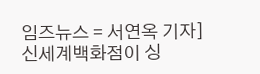임즈뉴스 = 서연옥 기자] 신세계백화점이 싱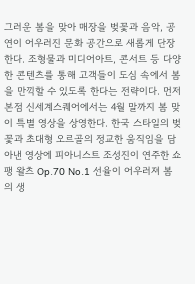그러운 봄을 맞아 매장을 벚꽃과 음악, 공연이 어우러진 문화 공간으로 새롭게 단장한다. 조형물과 미디어아트, 콘서트 등 다양한 콘텐츠를 통해 고객들이 도심 속에서 봄을 만끽할 수 있도록 한다는 전략이다. 먼저 본점 신세계스퀘어에서는 4월 말까지 봄 맞이 특별 영상을 상영한다. 한국 스타일의 벚꽃과 초대형 오르골의 정교한 움직임을 담아낸 영상에 피아니스트 조성진이 연주한 쇼팽 왈츠 Op.70 No.1 선율이 어우러져 봄의 생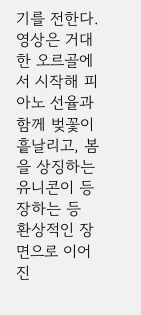기를 전한다. 영상은 거대한 오르골에서 시작해 피아노 선율과 함께 벚꽃이 흩날리고, 봄을 상징하는 유니콘이 등장하는 등 환상적인 장면으로 이어진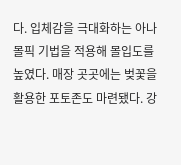다. 입체감을 극대화하는 아나몰픽 기법을 적용해 몰입도를 높였다. 매장 곳곳에는 벚꽃을 활용한 포토존도 마련됐다. 강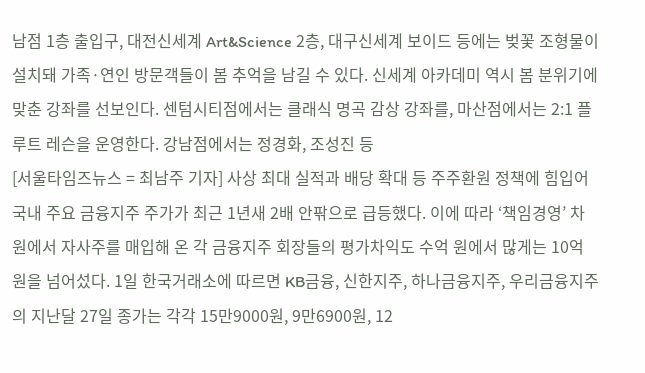남점 1층 출입구, 대전신세계 Art&Science 2층, 대구신세계 보이드 등에는 벚꽃 조형물이 설치돼 가족·연인 방문객들이 봄 추억을 남길 수 있다. 신세계 아카데미 역시 봄 분위기에 맞춘 강좌를 선보인다. 센텀시티점에서는 클래식 명곡 감상 강좌를, 마산점에서는 2:1 플루트 레슨을 운영한다. 강남점에서는 정경화, 조성진 등
[서울타임즈뉴스 = 최남주 기자] 사상 최대 실적과 배당 확대 등 주주환원 정책에 힘입어 국내 주요 금융지주 주가가 최근 1년새 2배 안팎으로 급등했다. 이에 따라 ‘책임경영’ 차원에서 자사주를 매입해 온 각 금융지주 회장들의 평가차익도 수억 원에서 많게는 10억 원을 넘어섰다. 1일 한국거래소에 따르면 KB금융, 신한지주, 하나금융지주, 우리금융지주의 지난달 27일 종가는 각각 15만9000원, 9만6900원, 12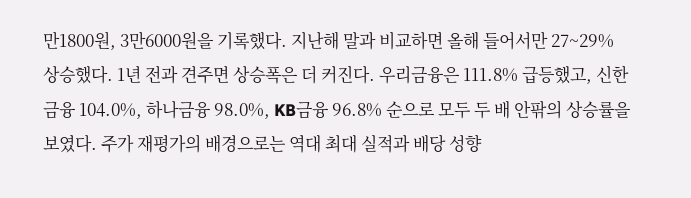만1800원, 3만6000원을 기록했다. 지난해 말과 비교하면 올해 들어서만 27~29% 상승했다. 1년 전과 견주면 상승폭은 더 커진다. 우리금융은 111.8% 급등했고, 신한금융 104.0%, 하나금융 98.0%, KB금융 96.8% 순으로 모두 두 배 안팎의 상승률을 보였다. 주가 재평가의 배경으로는 역대 최대 실적과 배당 성향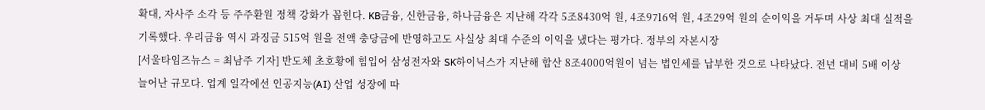확대, 자사주 소각 등 주주환원 정책 강화가 꼽힌다. KB금융, 신한금융, 하나금융은 지난해 각각 5조8430억 원, 4조9716억 원, 4조29억 원의 순이익을 거두며 사상 최대 실적을 기록했다. 우리금융 역시 과징금 515억 원을 전액 충당금에 반영하고도 사실상 최대 수준의 이익을 냈다는 평가다. 정부의 자본시장
[서울타임즈뉴스 = 최남주 기자] 반도체 초호황에 힘입어 삼성전자와 SK하이닉스가 지난해 합산 8조4000억원이 넘는 법인세를 납부한 것으로 나타났다. 전년 대비 5배 이상 늘어난 규모다. 업계 일각에선 인공지능(AI) 산업 성장에 따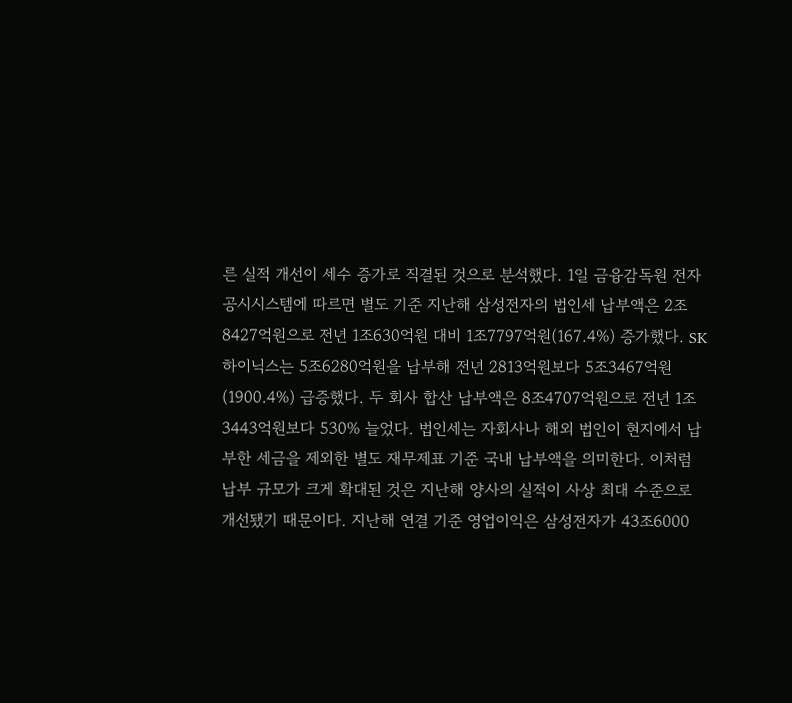른 실적 개선이 세수 증가로 직결된 것으로 분석했다. 1일 금융감독원 전자공시시스템에 따르면 별도 기준 지난해 삼성전자의 법인세 납부액은 2조8427억원으로 전년 1조630억원 대비 1조7797억원(167.4%) 증가했다. SK하이닉스는 5조6280억원을 납부해 전년 2813억원보다 5조3467억원(1900.4%) 급증했다. 두 회사 합산 납부액은 8조4707억원으로 전년 1조3443억원보다 530% 늘었다. 법인세는 자회사나 해외 법인이 현지에서 납부한 세금을 제외한 별도 재무제표 기준 국내 납부액을 의미한다. 이처럼 납부 규모가 크게 확대된 것은 지난해 양사의 실적이 사상 최대 수준으로 개선됐기 때문이다. 지난해 연결 기준 영업이익은 삼성전자가 43조6000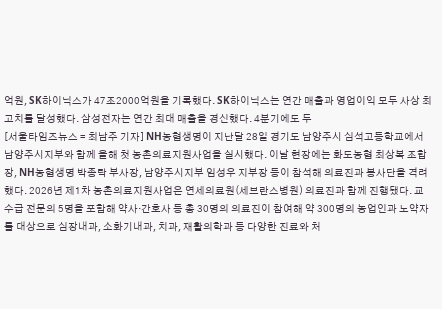억원, SK하이닉스가 47조2000억원을 기록했다. SK하이닉스는 연간 매출과 영업이익 모두 사상 최고치를 달성했다. 삼성전자는 연간 최대 매출을 경신했다. 4분기에도 두
[서울타임즈뉴스 = 최남주 기자] NH농협생명이 지난달 28일 경기도 남양주시 심석고등학교에서 남양주시지부와 함께 올해 첫 농촌의료지원사업을 실시했다. 이날 현장에는 화도농협 최상복 조합장, NH농협생명 박종탁 부사장, 남양주시지부 임성우 지부장 등이 참석해 의료진과 봉사단을 격려했다. 2026년 제1차 농촌의료지원사업은 연세의료원(세브란스병원) 의료진과 함께 진행됐다. 교수급 전문의 5명을 포함해 약사·간호사 등 총 30명의 의료진이 참여해 약 300명의 농업인과 노약자를 대상으로 심장내과, 소화기내과, 치과, 재활의학과 등 다양한 진료와 처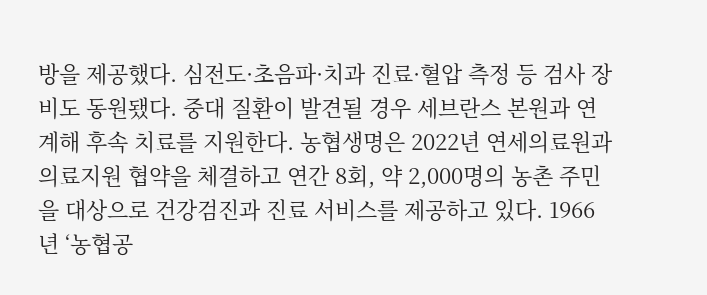방을 제공했다. 심전도·초음파·치과 진료·혈압 측정 등 검사 장비도 동원됐다. 중대 질환이 발견될 경우 세브란스 본원과 연계해 후속 치료를 지원한다. 농협생명은 2022년 연세의료원과 의료지원 협약을 체결하고 연간 8회, 약 2,000명의 농촌 주민을 대상으로 건강검진과 진료 서비스를 제공하고 있다. 1966년 ‘농협공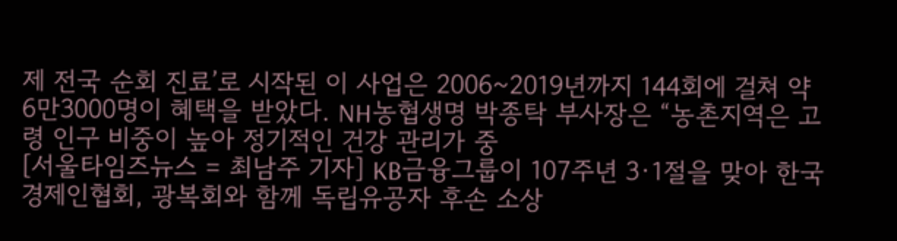제 전국 순회 진료’로 시작된 이 사업은 2006~2019년까지 144회에 걸쳐 약 6만3000명이 혜택을 받았다. NH농협생명 박종탁 부사장은 “농촌지역은 고령 인구 비중이 높아 정기적인 건강 관리가 중
[서울타임즈뉴스 = 최남주 기자] KB금융그룹이 107주년 3·1절을 맞아 한국경제인협회, 광복회와 함께 독립유공자 후손 소상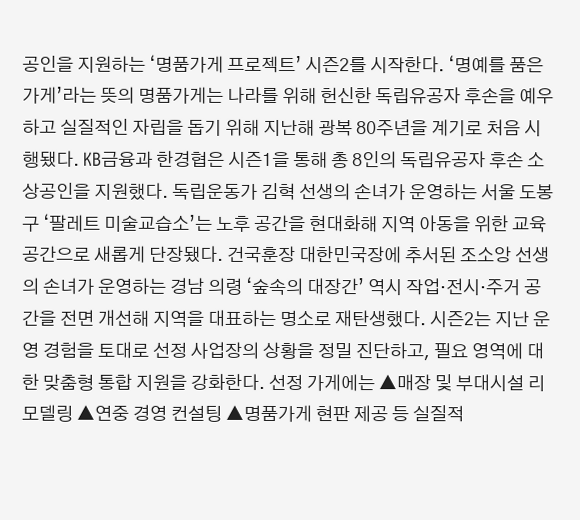공인을 지원하는 ‘명품가게 프로젝트’ 시즌2를 시작한다. ‘명예를 품은 가게’라는 뜻의 명품가게는 나라를 위해 헌신한 독립유공자 후손을 예우하고 실질적인 자립을 돕기 위해 지난해 광복 80주년을 계기로 처음 시행됐다. KB금융과 한경협은 시즌1을 통해 총 8인의 독립유공자 후손 소상공인을 지원했다. 독립운동가 김혁 선생의 손녀가 운영하는 서울 도봉구 ‘팔레트 미술교습소’는 노후 공간을 현대화해 지역 아동을 위한 교육 공간으로 새롭게 단장됐다. 건국훈장 대한민국장에 추서된 조소앙 선생의 손녀가 운영하는 경남 의령 ‘숲속의 대장간’ 역시 작업·전시·주거 공간을 전면 개선해 지역을 대표하는 명소로 재탄생했다. 시즌2는 지난 운영 경험을 토대로 선정 사업장의 상황을 정밀 진단하고, 필요 영역에 대한 맞춤형 통합 지원을 강화한다. 선정 가게에는 ▲매장 및 부대시설 리모델링 ▲연중 경영 컨설팅 ▲명품가게 현판 제공 등 실질적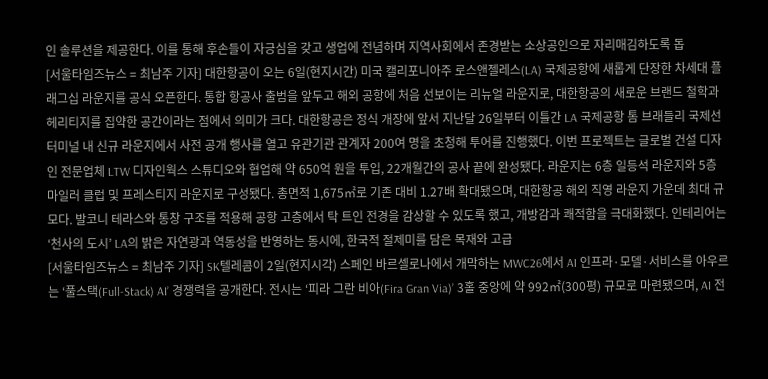인 솔루션을 제공한다. 이를 통해 후손들이 자긍심을 갖고 생업에 전념하며 지역사회에서 존경받는 소상공인으로 자리매김하도록 돕
[서울타임즈뉴스 = 최남주 기자] 대한항공이 오는 6일(현지시간) 미국 캘리포니아주 로스앤젤레스(LA) 국제공항에 새롭게 단장한 차세대 플래그십 라운지를 공식 오픈한다. 통합 항공사 출범을 앞두고 해외 공항에 처음 선보이는 리뉴얼 라운지로, 대한항공의 새로운 브랜드 철학과 헤리티지를 집약한 공간이라는 점에서 의미가 크다. 대한항공은 정식 개장에 앞서 지난달 26일부터 이틀간 LA 국제공항 톰 브래들리 국제선 터미널 내 신규 라운지에서 사전 공개 행사를 열고 유관기관 관계자 200여 명을 초청해 투어를 진행했다. 이번 프로젝트는 글로벌 건설 디자인 전문업체 LTW 디자인웍스 스튜디오와 협업해 약 650억 원을 투입, 22개월간의 공사 끝에 완성됐다. 라운지는 6층 일등석 라운지와 5층 마일러 클럽 및 프레스티지 라운지로 구성됐다. 총면적 1,675㎡로 기존 대비 1.27배 확대됐으며, 대한항공 해외 직영 라운지 가운데 최대 규모다. 발코니 테라스와 통창 구조를 적용해 공항 고층에서 탁 트인 전경을 감상할 수 있도록 했고, 개방감과 쾌적함을 극대화했다. 인테리어는 ‘천사의 도시’ LA의 밝은 자연광과 역동성을 반영하는 동시에, 한국적 절제미를 담은 목재와 고급
[서울타임즈뉴스 = 최남주 기자] SK텔레콤이 2일(현지시각) 스페인 바르셀로나에서 개막하는 MWC26에서 AI 인프라·모델·서비스를 아우르는 ‘풀스택(Full-Stack) AI’ 경쟁력을 공개한다. 전시는 ‘피라 그란 비아(Fira Gran Via)’ 3홀 중앙에 약 992㎡(300평) 규모로 마련됐으며, AI 전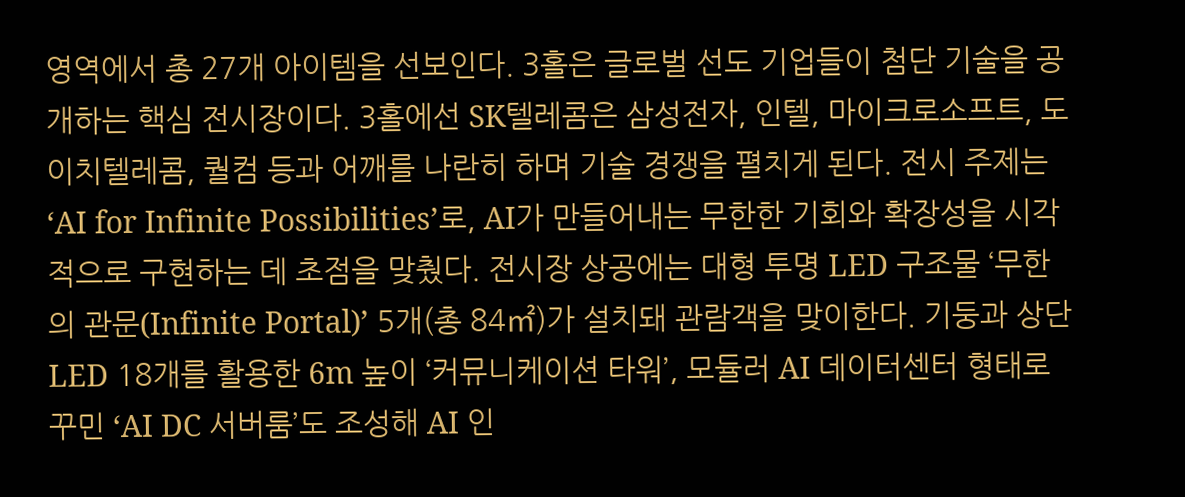영역에서 총 27개 아이템을 선보인다. 3홀은 글로벌 선도 기업들이 첨단 기술을 공개하는 핵심 전시장이다. 3홀에선 SK텔레콤은 삼성전자, 인텔, 마이크로소프트, 도이치텔레콤, 퀄컴 등과 어깨를 나란히 하며 기술 경쟁을 펼치게 된다. 전시 주제는 ‘AI for Infinite Possibilities’로, AI가 만들어내는 무한한 기회와 확장성을 시각적으로 구현하는 데 초점을 맞췄다. 전시장 상공에는 대형 투명 LED 구조물 ‘무한의 관문(Infinite Portal)’ 5개(총 84㎡)가 설치돼 관람객을 맞이한다. 기둥과 상단 LED 18개를 활용한 6m 높이 ‘커뮤니케이션 타워’, 모듈러 AI 데이터센터 형태로 꾸민 ‘AI DC 서버룸’도 조성해 AI 인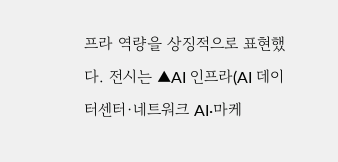프라 역량을 상징적으로 표현했다. 전시는 ▲AI 인프라(AI 데이터센터·네트워크 AI·마케